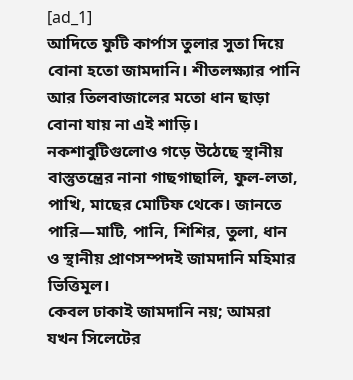[ad_1]
আদিতে ফুটি কার্পাস তুলার সুতা দিয়ে বোনা হতো জামদানি। শীতলক্ষ্যার পানি আর তিলবাজালের মতো ধান ছাড়া বোনা যায় না এই শাড়ি। নকশাবুটিগুলোও গড়ে উঠেছে স্থানীয় বাস্তুতন্ত্রের নানা গাছগাছালি, ফুল-লতা, পাখি, মাছের মোটিফ থেকে। জানতে পারি—মাটি, পানি, শিশির, তুলা, ধান ও স্থানীয় প্রাণসম্পদই জামদানি মহিমার ভিত্তিমূল।
কেবল ঢাকাই জামদানি নয়; আমরা যখন সিলেটের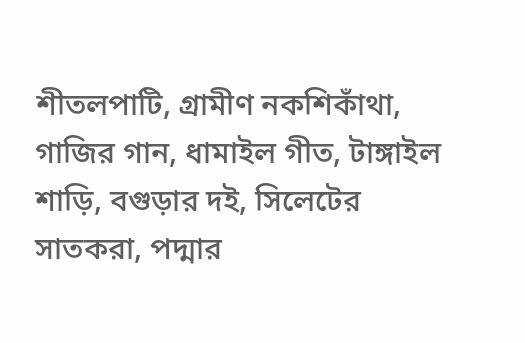শীতলপাটি, গ্রামীণ নকশিকাঁথা, গাজির গান, ধামাইল গীত, টাঙ্গাইল শাড়ি, বগুড়ার দই, সিলেটের সাতকরা, পদ্মার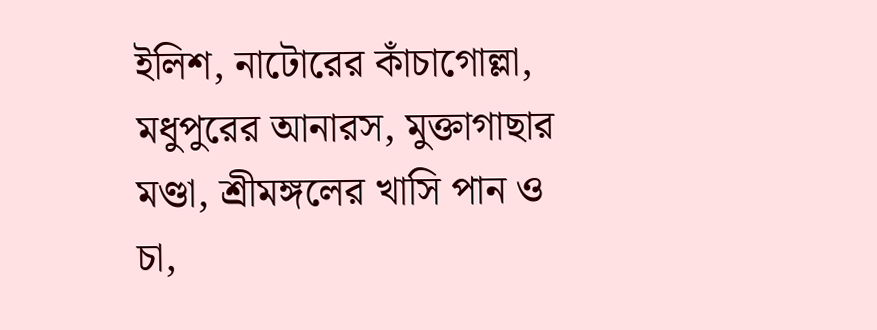ইলিশ, নাটোরের কাঁচাগোল্লা, মধুপুরের আনারস, মুক্তাগাছার মণ্ডা, শ্রীমঙ্গলের খাসি পান ও চা,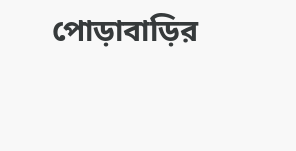পোড়াবাড়ির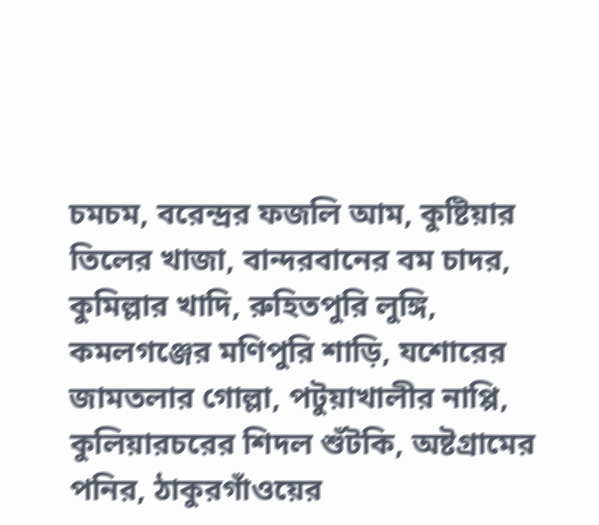চমচম, বরেন্দ্রর ফজলি আম, কুষ্টিয়ার তিলের খাজা, বান্দরবানের বম চাদর, কুমিল্লার খাদি, রুহিতপুরি লুঙ্গি, কমলগঞ্জের মণিপুরি শাড়ি, যশোরের জামতলার গোল্লা, পটুয়াখালীর নাপ্পি, কুলিয়ারচরের শিদল শুঁটকি, অষ্টগ্রামের পনির, ঠাকুরগাঁওয়ের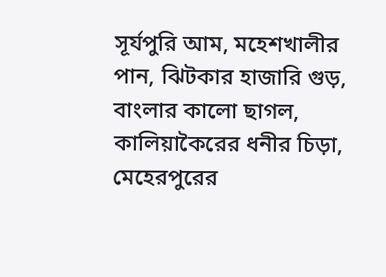সূর্যপুরি আম, মহেশখালীর পান, ঝিটকার হাজারি গুড়, বাংলার কালো ছাগল, কালিয়াকৈরের ধনীর চিড়া, মেহেরপুরের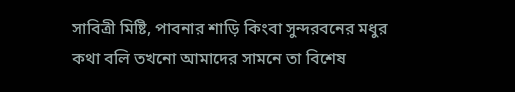সাবিত্রী মিষ্টি, পাবনার শাড়ি কিংবা সুন্দরবনের মধুর কথা বলি তখনো আমাদের সামনে তা বিশেষ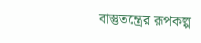বাস্তুতন্ত্রের রূপকল্প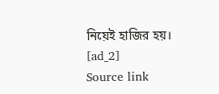নিয়েই হাজির হয়।
[ad_2]
Source link